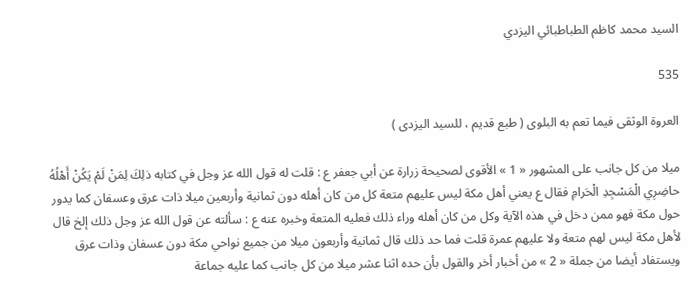السيد محمد كاظم الطباطبائي اليزدي

535

العروة الوثقى فيما تعم به البلوى ( طبع قديم ، للسيد اليزدى )

ميلا من كل جانب على المشهور « 1 » الأقوى لصحيحة زرارة عن أبي جعفر ع : قلت له قول الله عز وجل في كتابه ذلِكَ لِمَنْ لَمْ يَكُنْ أَهْلُهُ حاضِرِي الْمَسْجِدِ الْحَرامِ فقال ع يعني أهل مكة ليس عليهم متعة كل من كان أهله دون ثمانية وأربعين ميلا ذات عرق وعسفان كما يدور حول مكة فهو ممن دخل في هذه الآية وكل من كان أهله وراء ذلك فعليه المتعة وخبره عنه ع : سألته عن قول الله عز وجل ذلك إلخ قال لأهل مكة ليس لهم متعة ولا عليهم عمرة قلت فما حد ذلك قال ثمانية وأربعون ميلا من جميع نواحي مكة دون عسفان وذات عرق ويستفاد أيضا من جملة « 2 » من أخبار أخر والقول بأن حده اثنا عشر ميلا من كل جانب كما عليه جماعة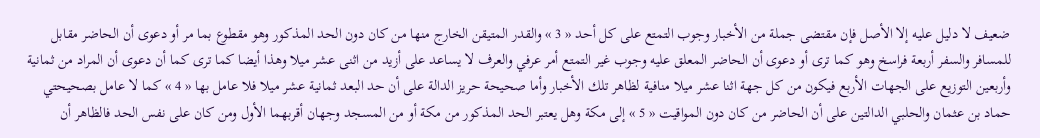ضعيف لا دليل عليه إلا الأصل فإن مقتضى جملة من الأخبار وجوب التمتع على كل أحد « 3 » والقدر المتيقن الخارج منها من كان دون الحد المذكور وهو مقطوع بما مر أو دعوى أن الحاضر مقابل للمسافر والسفر أربعة فراسخ وهو كما ترى أو دعوى أن الحاضر المعلق عليه وجوب غير التمتع أمر عرفي والعرف لا يساعد على أزيد من اثنى عشر ميلا وهذا أيضا كما ترى كما أن دعوى أن المراد من ثمانية وأربعين التوزيع على الجهات الأربع فيكون من كل جهة اثنا عشر ميلا منافية لظاهر تلك الأخبار وأما صحيحة حريز الدالة على أن حد البعد ثمانية عشر ميلا فلا عامل بها « 4 » كما لا عامل بصحيحتي حماد بن عثمان والحلبي الدالتين على أن الحاضر من كان دون المواقيت « 5 » إلى مكة وهل يعتبر الحد المذكور من مكة أو من المسجد وجهان أقربهما الأول ومن كان على نفس الحد فالظاهر أن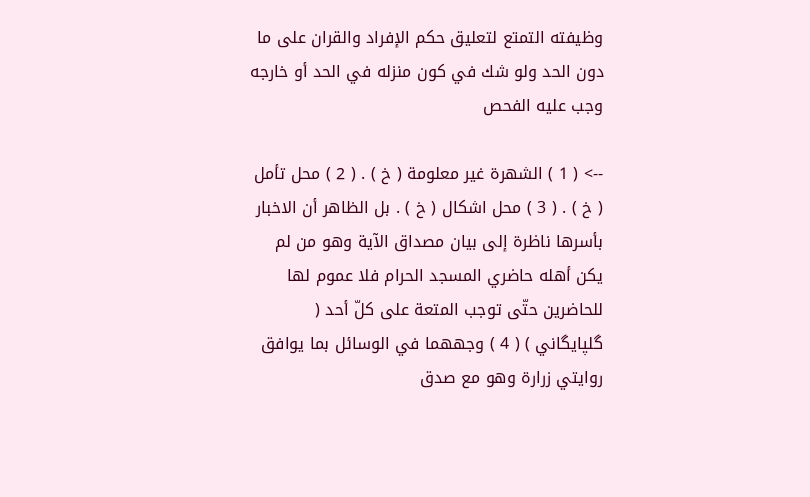وظيفته التمتع لتعليق حكم الإفراد والقران على ما دون الحد ولو شك في كون منزله في الحد أو خارجه وجب عليه الفحص

--> ( 1 ) الشهرة غير معلومة ( خ ) . ( 2 ) محل تأمل ( خ ) . ( 3 ) محل اشكال ( خ ) . بل الظاهر أن الاخبار بأسرها ناظرة إلى بيان مصداق الآية وهو من لم يكن أهله حاضري المسجد الحرام فلا عموم لها للحاضرين حتّى توجب المتعة على كلّ أحد ( گلپايگاني ) ( 4 ) وجههما في الوسائل بما يوافق روايتي زرارة وهو مع صدق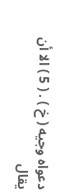دعواه وجيه ( خ ) . ( 5 ) الا أن يقال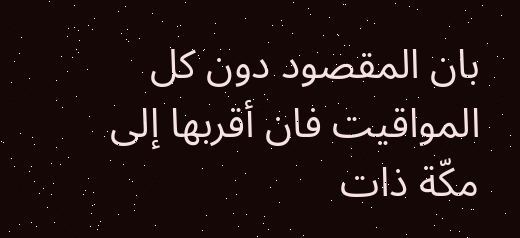بان المقصود دون كل المواقيت فان أقربها إلى مكّة ذات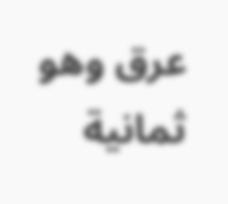عرق وهو ثمانية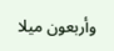وأربعون ميلا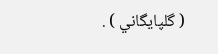( گلپايگاني ) .